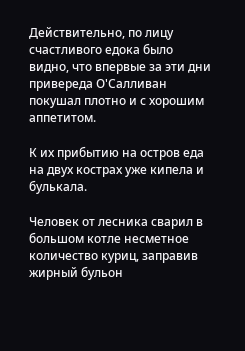Действительно, по лицу счастливого едока было видно, что впервые за эти дни привереда О'Салливан покушал плотно и с хорошим аппетитом.

К их прибытию на остров еда на двух кострах уже кипела и булькала.

Человек от лесника сварил в большом котле несметное количество куриц, заправив жирный бульон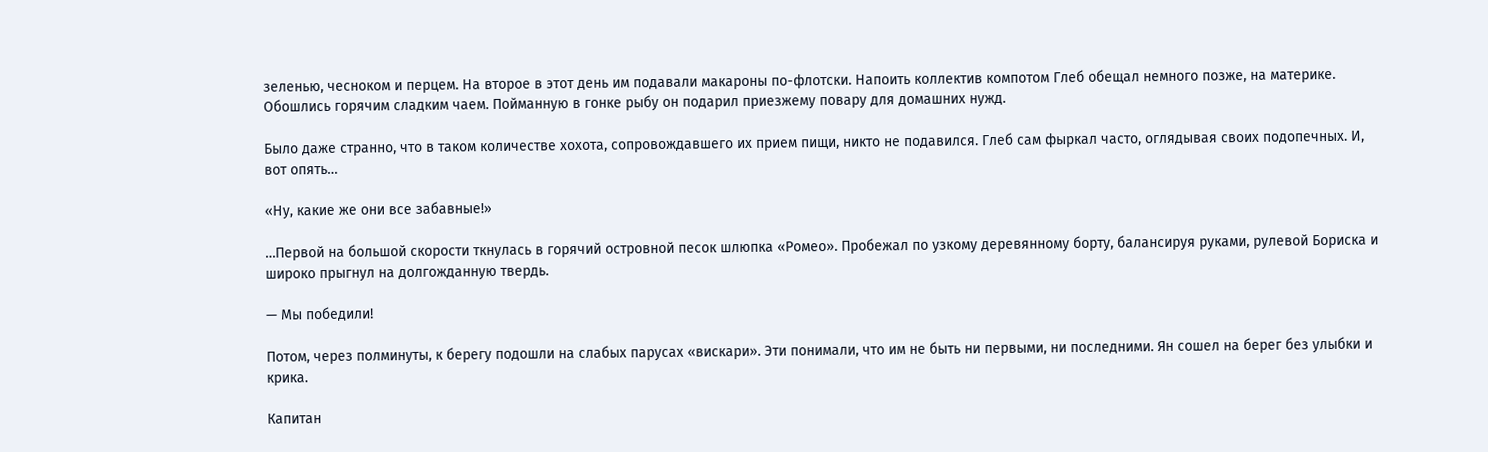зеленью, чесноком и перцем. На второе в этот день им подавали макароны по-флотски. Напоить коллектив компотом Глеб обещал немного позже, на материке. Обошлись горячим сладким чаем. Пойманную в гонке рыбу он подарил приезжему повару для домашних нужд.

Было даже странно, что в таком количестве хохота, сопровождавшего их прием пищи, никто не подавился. Глеб сам фыркал часто, оглядывая своих подопечных. И, вот опять…

«Ну, какие же они все забавные!»

…Первой на большой скорости ткнулась в горячий островной песок шлюпка «Ромео». Пробежал по узкому деревянному борту, балансируя руками, рулевой Бориска и широко прыгнул на долгожданную твердь.

— Мы победили!

Потом, через полминуты, к берегу подошли на слабых парусах «вискари». Эти понимали, что им не быть ни первыми, ни последними. Ян сошел на берег без улыбки и крика.

Капитан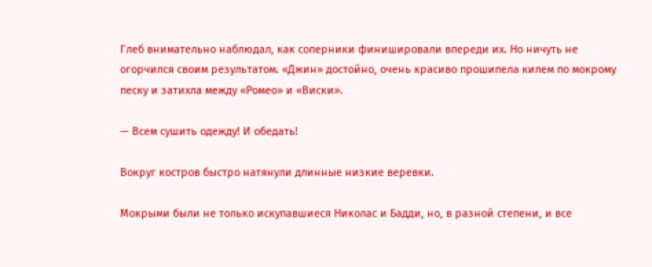Глеб внимательно наблюдал, как соперники финишировали впереди их. Но ничуть не огорчился своим результатом. «Джин» достойно, очень красиво прошипела килем по мокрому песку и затихла между «Ромео» и «Виски».

— Всем сушить одежду! И обедать!

Вокруг костров быстро натянули длинные низкие веревки.

Мокрыми были не только искупавшиеся Николас и Бадди, но, в разной степени, и все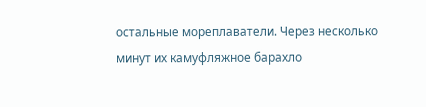остальные мореплаватели. Через несколько минут их камуфляжное барахло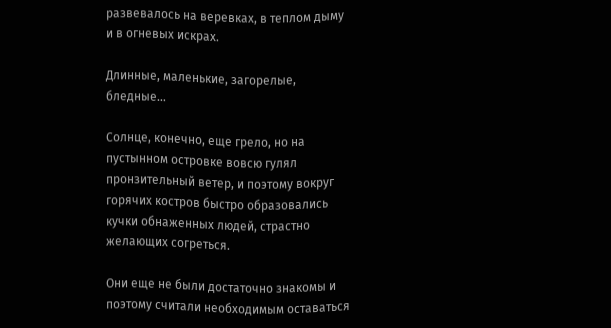развевалось на веревках, в теплом дыму и в огневых искрах.

Длинные, маленькие, загорелые, бледные…

Солнце, конечно, еще грело, но на пустынном островке вовсю гулял пронзительный ветер, и поэтому вокруг горячих костров быстро образовались кучки обнаженных людей, страстно желающих согреться.

Они еще не были достаточно знакомы и поэтому считали необходимым оставаться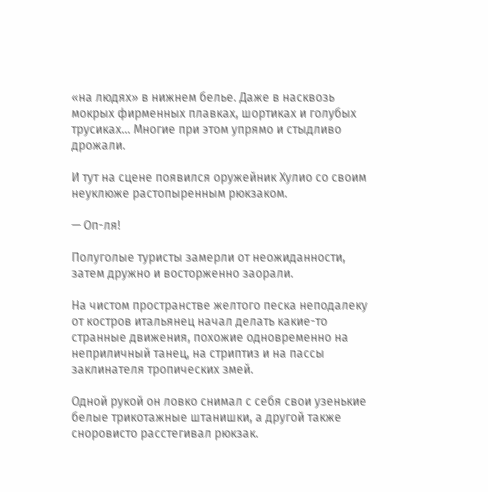«на людях» в нижнем белье. Даже в насквозь мокрых фирменных плавках, шортиках и голубых трусиках… Многие при этом упрямо и стыдливо дрожали.

И тут на сцене появился оружейник Хулио со своим неуклюже растопыренным рюкзаком.

— Оп-ля!

Полуголые туристы замерли от неожиданности, затем дружно и восторженно заорали.

На чистом пространстве желтого песка неподалеку от костров итальянец начал делать какие-то странные движения, похожие одновременно на неприличный танец, на стриптиз и на пассы заклинателя тропических змей.

Одной рукой он ловко снимал с себя свои узенькие белые трикотажные штанишки, а другой также сноровисто расстегивал рюкзак.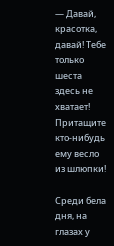— Давай, красотка, давай! Тебе только шеста здесь не хватает! Притащите кто-нибудь ему весло из шлюпки!

Среди бела дня, на глазах у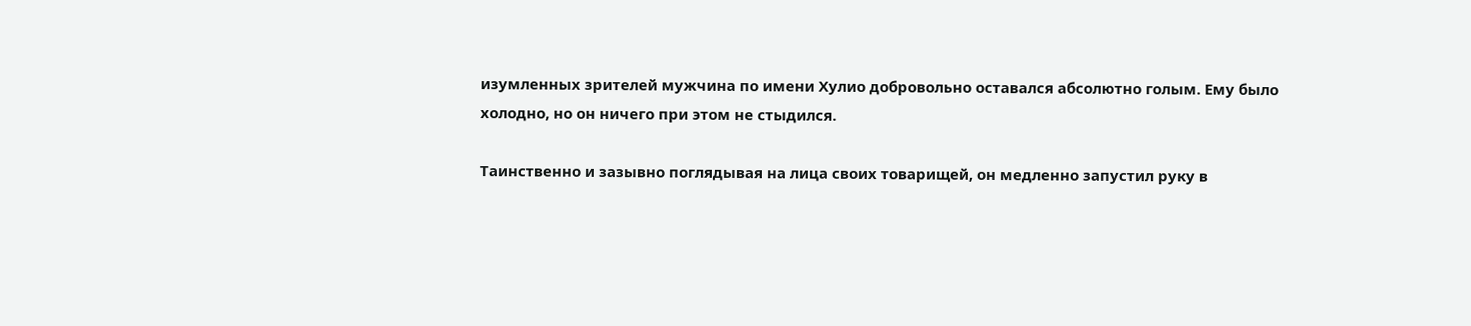изумленных зрителей мужчина по имени Хулио добровольно оставался абсолютно голым. Ему было холодно, но он ничего при этом не стыдился.

Таинственно и зазывно поглядывая на лица своих товарищей, он медленно запустил руку в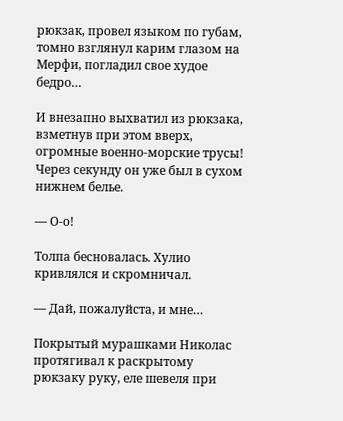рюкзак, провел языком по губам, томно взглянул карим глазом на Мерфи, погладил свое худое бедро…

И внезапно выхватил из рюкзака, взметнув при этом вверх, огромные военно-морские трусы! Через секунду он уже был в сухом нижнем белье.

— О-о!

Толпа бесновалась. Хулио кривлялся и скромничал.

— Дай, пожалуйста, и мне…

Покрытый мурашками Николас протягивал к раскрытому рюкзаку руку, еле шевеля при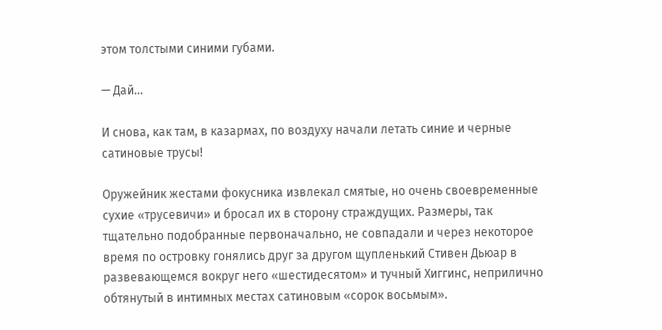этом толстыми синими губами.

— Дай…

И снова, как там, в казармах, по воздуху начали летать синие и черные сатиновые трусы!

Оружейник жестами фокусника извлекал смятые, но очень своевременные сухие «трусевичи» и бросал их в сторону страждущих. Размеры, так тщательно подобранные первоначально, не совпадали и через некоторое время по островку гонялись друг за другом щупленький Стивен Дьюар в развевающемся вокруг него «шестидесятом» и тучный Хиггинс, неприлично обтянутый в интимных местах сатиновым «сорок восьмым».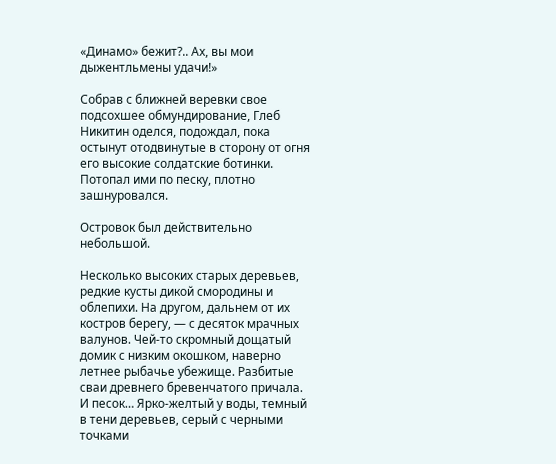«Динамо» бежит?.. Ах, вы мои дыжентльмены удачи!»

Собрав с ближней веревки свое подсохшее обмундирование, Глеб Никитин оделся, подождал, пока остынут отодвинутые в сторону от огня его высокие солдатские ботинки. Потопал ими по песку, плотно зашнуровался.

Островок был действительно небольшой.

Несколько высоких старых деревьев, редкие кусты дикой смородины и облепихи. На другом, дальнем от их костров берегу, — с десяток мрачных валунов. Чей-то скромный дощатый домик с низким окошком, наверно летнее рыбачье убежище. Разбитые сваи древнего бревенчатого причала. И песок… Ярко-желтый у воды, темный в тени деревьев, серый с черными точками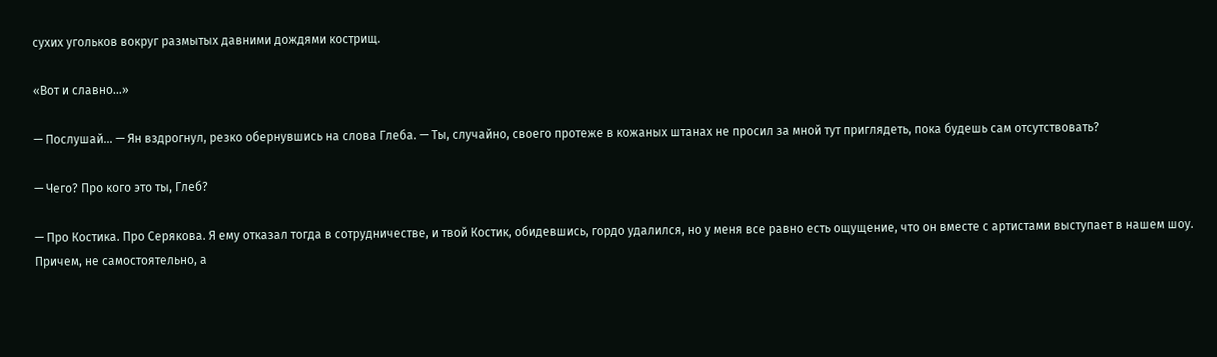сухих угольков вокруг размытых давними дождями кострищ.

«Вот и славно…»

— Послушай… — Ян вздрогнул, резко обернувшись на слова Глеба. — Ты, случайно, своего протеже в кожаных штанах не просил за мной тут приглядеть, пока будешь сам отсутствовать?

— Чего? Про кого это ты, Глеб?

— Про Костика. Про Серякова. Я ему отказал тогда в сотрудничестве, и твой Костик, обидевшись, гордо удалился, но у меня все равно есть ощущение, что он вместе с артистами выступает в нашем шоу. Причем, не самостоятельно, а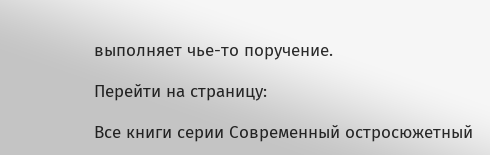выполняет чье-то поручение.

Перейти на страницу:

Все книги серии Современный остросюжетный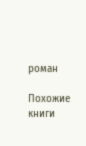роман

Похожие книги